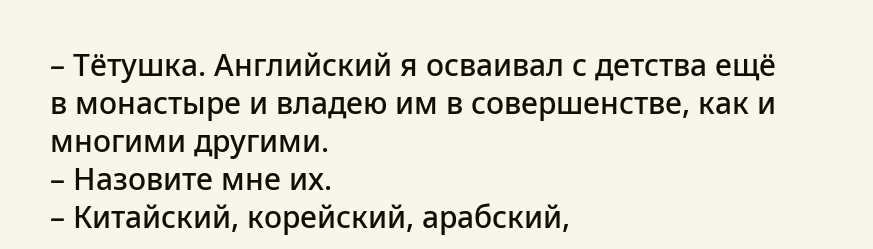– Тётушка. Английский я осваивал с детства ещё в монастыре и владею им в совершенстве, как и многими другими.
– Назовите мне их.
– Китайский, корейский, арабский,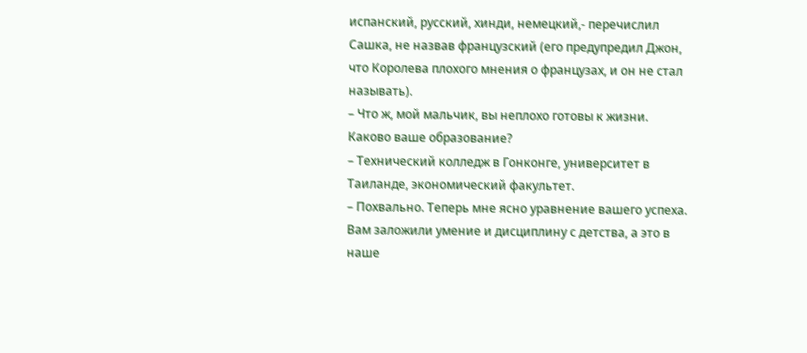испанский, русский, хинди, немецкий,- перечислил Сашка, не назвав французский (его предупредил Джон, что Королева плохого мнения о французах, и он не стал называть).
– Что ж, мой мальчик, вы неплохо готовы к жизни. Каково ваше образование?
– Технический колледж в Гонконге, университет в Таиланде, экономический факультет.
– Похвально. Теперь мне ясно уравнение вашего успеха. Вам заложили умение и дисциплину с детства, а это в наше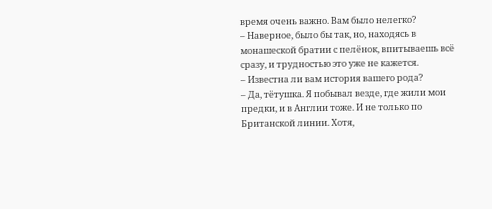время очень важно. Вам было нелегко?
– Наверное, было бы так, но, находясь в монашеской братии с пелёнок, впитываешь всё сразу, и трудностью это уже не кажется.
– Известна ли вам история вашего рода?
– Да, тётушка. Я побывал везде, где жили мои предки, и в Англии тоже. И не только по Британской линии. Хотя,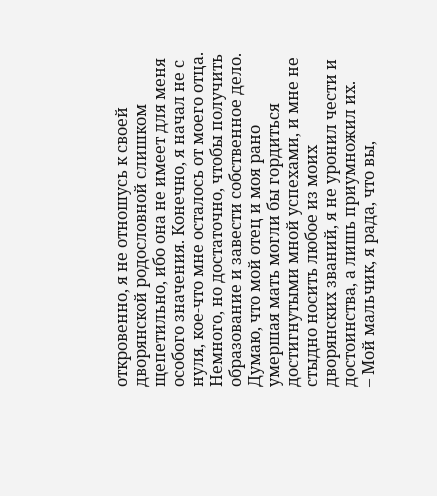откровенно, я не отношусь к своей дворянской родословной слишком щепетильно, ибо она не имеет для меня особого значения. Конечно, я начал не с нуля, кое-что мне осталось от моего отца. Немного, но достаточно, чтобы получить образование и завести собственное дело. Думаю, что мой отец и моя рано умершая мать могли бы гордиться достигнутыми мной успехами, и мне не стыдно носить любое из моих дворянских званий, я не уронил чести и достоинства, а лишь приумножил их.
– Мой мальчик, я рада, что вы,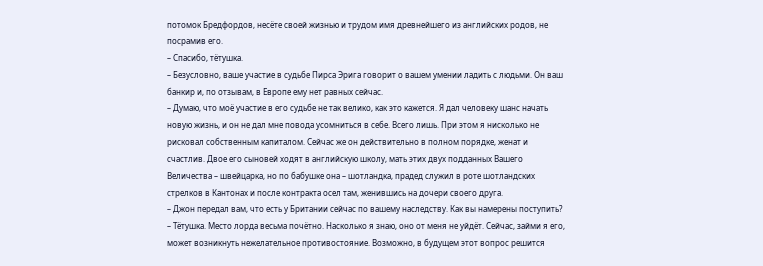потомок Бредфордов, несёте своей жизнью и трудом имя древнейшего из английских родов, не посрамив его.
– Спасибо, тётушка.
– Безусловно, ваше участие в судьбе Пирса Эрига говорит о вашем умении ладить с людьми. Он ваш банкир и, по отзывам, в Европе ему нет равных сейчас.
– Думаю, что моё участие в его судьбе не так велико, как это кажется. Я дал человеку шанс начать новую жизнь, и он не дал мне повода усомниться в себе. Всего лишь. При этом я нисколько не рисковал собственным капиталом. Сейчас же он действительно в полном порядке, женат и счастлив. Двое его сыновей ходят в английскую школу, мать этих двух подданных Вашего Величества – швейцарка, но по бабушке она – шотландка, прадед служил в роте шотландских стрелков в Кантонах и после контракта осел там, женившись на дочери своего друга.
– Джон передал вам, что есть у Британии сейчас по вашему наследству. Как вы намерены поступить?
– Тётушка. Место лорда весьма почётно. Насколько я знаю, оно от меня не уйдёт. Сейчас, займи я его, может возникнуть нежелательное противостояние. Возможно, в будущем этот вопрос решится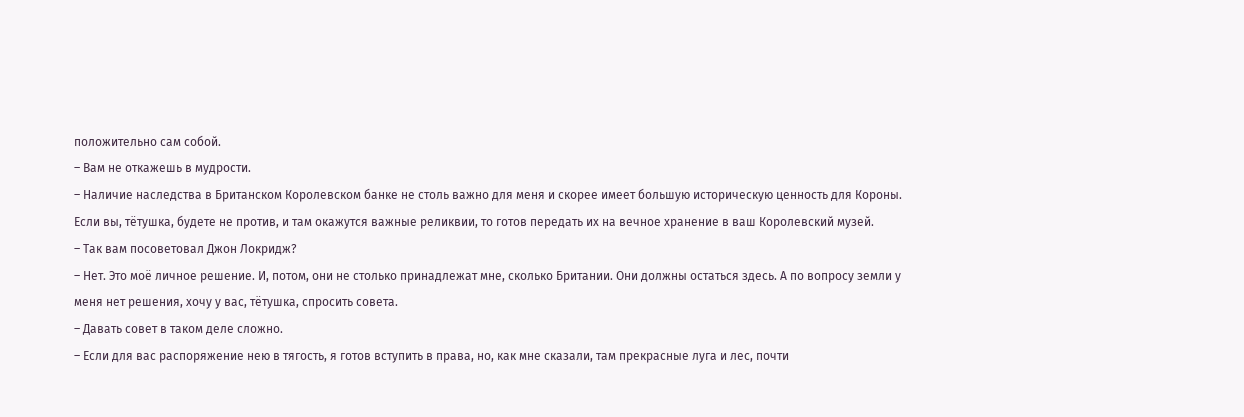положительно сам собой.
– Вам не откажешь в мудрости.
– Наличие наследства в Британском Королевском банке не столь важно для меня и скорее имеет большую историческую ценность для Короны. Если вы, тётушка, будете не против, и там окажутся важные реликвии, то готов передать их на вечное хранение в ваш Королевский музей.
– Так вам посоветовал Джон Локридж?
– Нет. Это моё личное решение. И, потом, они не столько принадлежат мне, сколько Британии. Они должны остаться здесь. А по вопросу земли у меня нет решения, хочу у вас, тётушка, спросить совета.
– Давать совет в таком деле сложно.
– Если для вас распоряжение нею в тягость, я готов вступить в права, но, как мне сказали, там прекрасные луга и лес, почти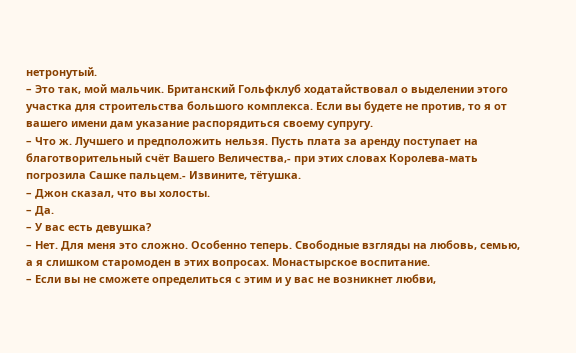нетронутый.
– Это так, мой мальчик. Британский Гольфклуб ходатайствовал о выделении этого участка для строительства большого комплекса. Если вы будете не против, то я от вашего имени дам указание распорядиться своему супругу.
– Что ж. Лучшего и предположить нельзя. Пусть плата за аренду поступает на благотворительный счёт Вашего Величества,- при этих словах Королева-мать погрозила Сашке пальцем.- Извините, тётушка.
– Джон сказал, что вы холосты.
– Да.
– У вас есть девушка?
– Нет. Для меня это сложно. Особенно теперь. Свободные взгляды на любовь, семью, а я слишком старомоден в этих вопросах. Монастырское воспитание.
– Если вы не сможете определиться с этим и у вас не возникнет любви,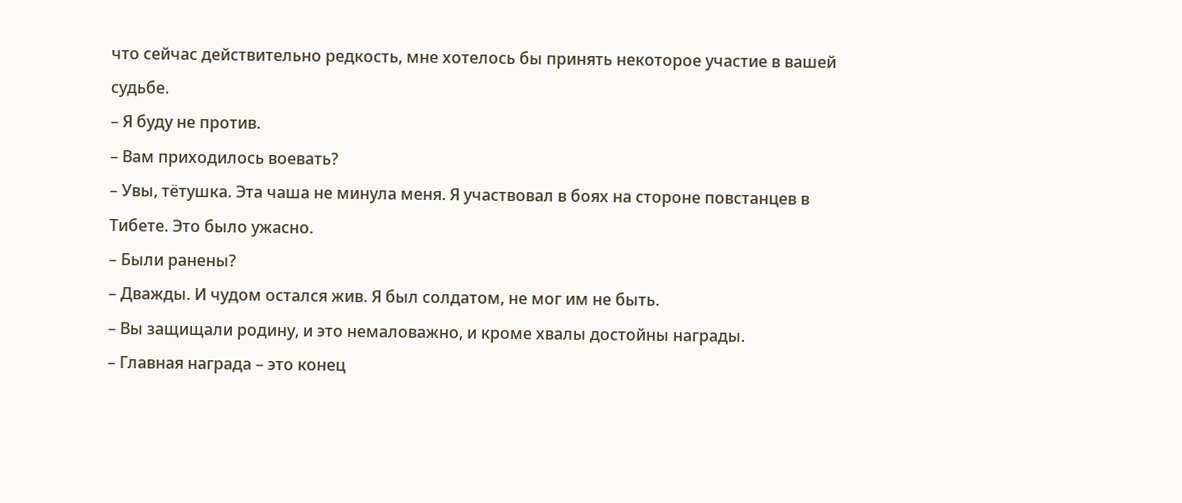что сейчас действительно редкость, мне хотелось бы принять некоторое участие в вашей судьбе.
– Я буду не против.
– Вам приходилось воевать?
– Увы, тётушка. Эта чаша не минула меня. Я участвовал в боях на стороне повстанцев в Тибете. Это было ужасно.
– Были ранены?
– Дважды. И чудом остался жив. Я был солдатом, не мог им не быть.
– Вы защищали родину, и это немаловажно, и кроме хвалы достойны награды.
– Главная награда – это конец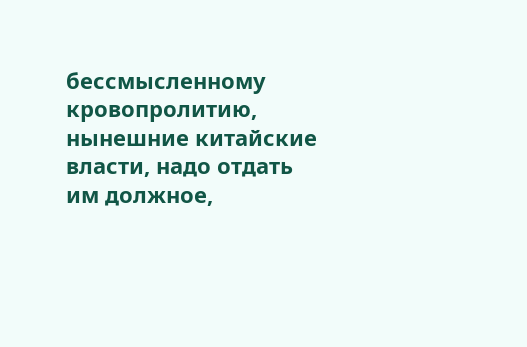бессмысленному кровопролитию, нынешние китайские власти, надо отдать им должное,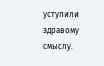уступили здравому смыслу.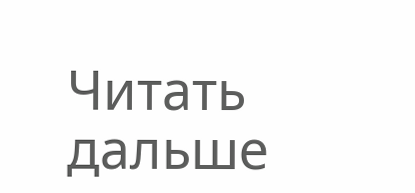Читать дальше